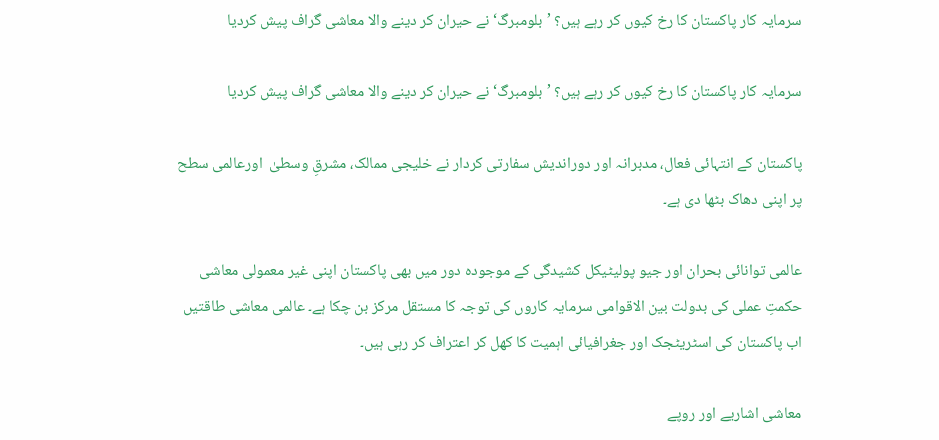سرمایہ کار پاکستان کا رخ کیوں کر رہے ہیں؟ ’بلومبرگ‘ نے حیران کر دینے والا معاشی گراف پیش کردیا

سرمایہ کار پاکستان کا رخ کیوں کر رہے ہیں؟ ’بلومبرگ‘ نے حیران کر دینے والا معاشی گراف پیش کردیا

پاکستان کے انتہائی فعال، مدبرانہ اور دوراندیش سفارتی کردار نے خلیجی ممالک، مشرقِ وسطیٰ  اورعالمی سطح پر اپنی دھاک بٹھا دی ہے۔

عالمی توانائی بحران اور جیو پولیٹیکل کشیدگی کے موجودہ دور میں بھی پاکستان اپنی غیر معمولی معاشی حکمتِ عملی کی بدولت بین الاقوامی سرمایہ کاروں کی توجہ کا مستقل مرکز بن چکا ہے۔ عالمی معاشی طاقتیں اب پاکستان کی اسٹریٹجک اور جغرافیائی اہمیت کا کھل کر اعتراف کر رہی ہیں۔

معاشی اشاریے اور روپے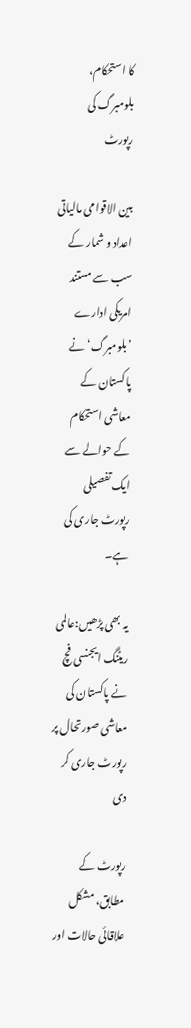کا استحکام، بلومبرگ کی رپورٹ

بین الاقوامی مالیاتی اعداد و شمار کے سب سے مستند امریکی ادارے ’بلومبرگ‘ نے پاکستان کے معاشی استحکام کے حوالے سے ایک تفصیلی رپورٹ جاری کی ہے۔

یہ بھی پڑھیں:عالمی ریٹنگ ایجنسی فچ نے پاکستان کی معاشی صورتحال پر رپورٹ جاری کر دی

رپورٹ کے مطابق، مشکل علاقائی حالات اور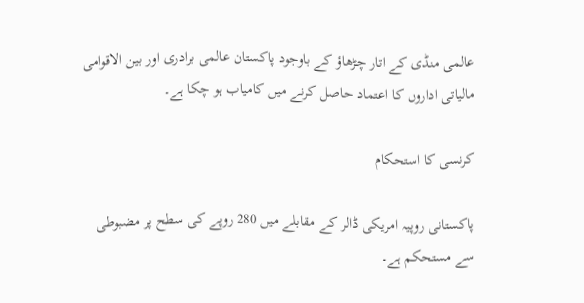عالمی منڈی کے اتار چڑھاؤ کے باوجود پاکستان عالمی برادری اور بین الاقوامی مالیاتی اداروں کا اعتماد حاصل کرنے میں کامیاب ہو چکا ہے۔

کرنسی کا استحکام

پاکستانی روپیہ امریکی ڈالر کے مقابلے میں 280 روپے کی سطح پر مضبوطی سے مستحکم ہے۔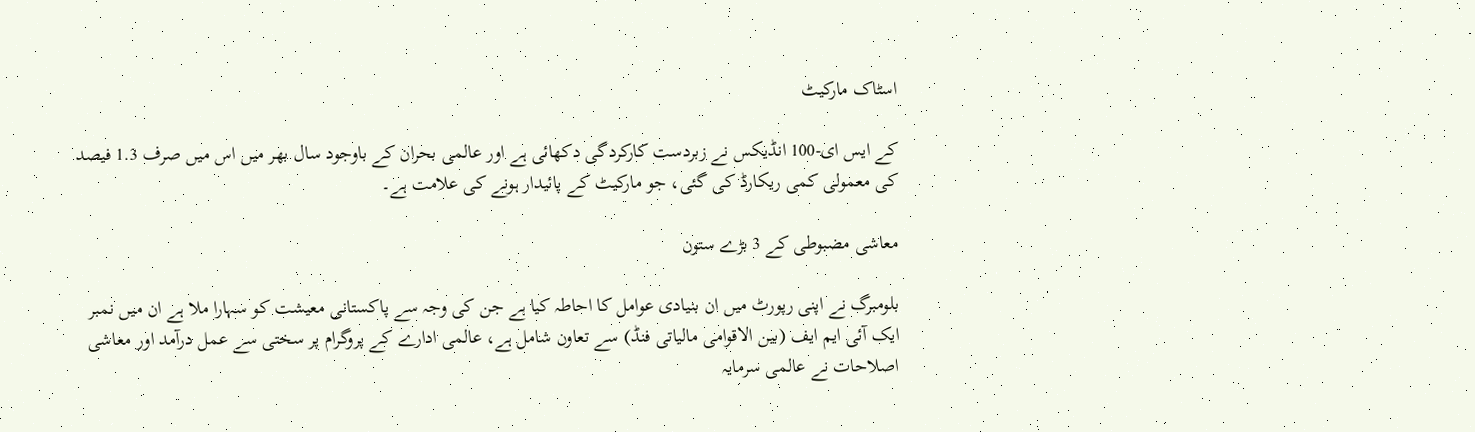اسٹاک مارکیٹ

کے ایس ای-100 انڈیکس نے زبردست کارکردگی دکھائی ہے اور عالمی بحران کے باوجود سال بھر میں اس میں صرف 1.3 فیصد کی معمولی کمی ریکارڈ کی گئی، جو مارکیٹ کے پائیدار ہونے کی علامت ہے۔

معاشی مضبوطی کے 3 بڑے ستون

بلومبرگ نے اپنی رپورٹ میں ان بنیادی عوامل کا احاطہ کیا ہے جن کی وجہ سے پاکستانی معیشت کو سہارا ملا ہے ان میں نمبر ایک آئی ایم ایف (بین الاقوامی مالیاتی فنڈ) سے تعاون شامل ہے، عالمی ادارے کے پروگرام پر سختی سے عمل درآمد اور معاشی اصلاحات نے عالمی سرمایہ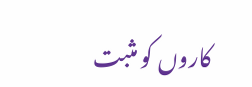کاروں کو مثبت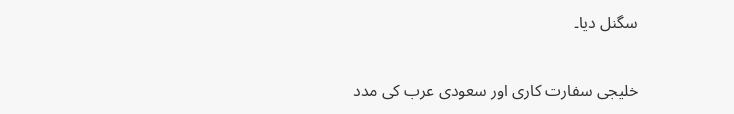سگنل دیا۔

خلیجی سفارت کاری اور سعودی عرب کی مدد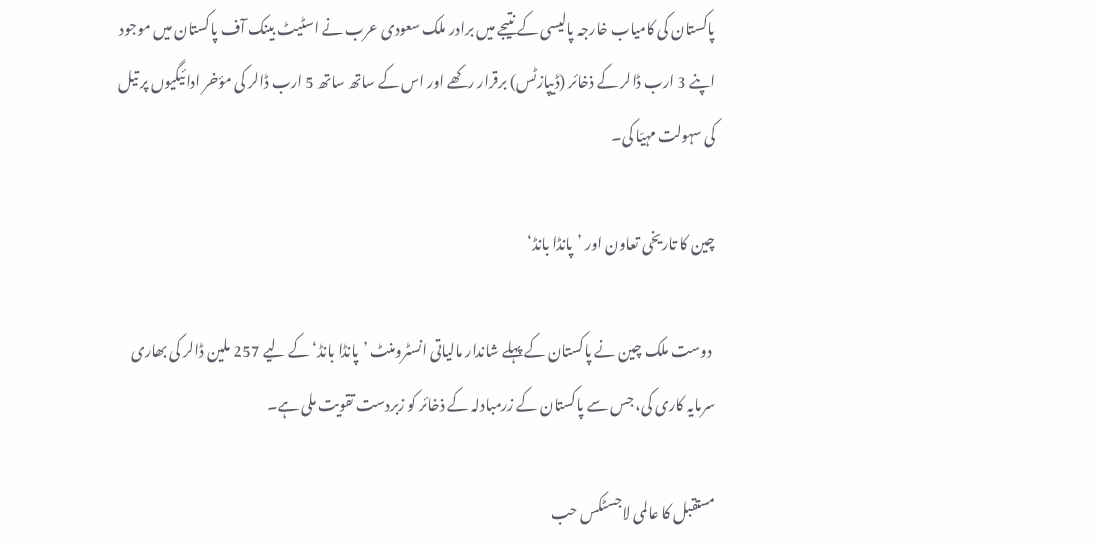پاکستان کی کامیاب خارجہ پالیسی کے نتیجے میں برادر ملک سعودی عرب نے اسٹیٹ بینک آف پاکستان میں موجود اپنے 3 ارب ڈالر کے ذخائر (ڈیپازٹس) برقرار رکھے اور اس کے ساتھ ساتھ 5 ارب ڈالر کی مؤخر ادائیگیوں پر تیل کی سہولت مہیّا کی۔

چین کا تاریخی تعاون اور ’پانڈا بانڈ‘

 دوست ملک چین نے پاکستان کے پہلے شاندار مالیاتی انسٹرومنٹ ’پانڈا بانڈ‘ کے لیے 257 ملین ڈالر کی بھاری سرمایہ کاری کی، جس سے پاکستان کے زرمبادلہ کے ذخائر کو زبردست تقویت ملی ہے۔

مستقبل کا عالمی لاجسٹکس حب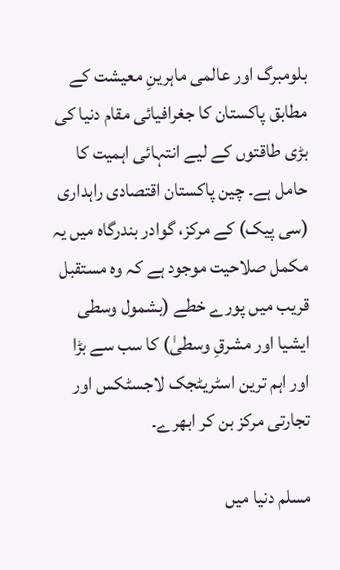بلومبرگ اور عالمی ماہرینِ معیشت کے مطابق پاکستان کا جغرافیائی مقام دنیا کی بڑی طاقتوں کے لیے انتہائی اہمیت کا حامل ہے۔ چین پاکستان اقتصادی راہداری (سی پیک) کے مرکز، گوادر بندرگاہ میں یہ مکمل صلاحیت موجود ہے کہ وہ مستقبل قریب میں پورے خطے (بشمول وسطی ایشیا اور مشرقِ وسطیٰ) کا سب سے بڑا اور اہم ترین اسٹریٹجک لاجسٹکس اور تجارتی مرکز بن کر ابھرے۔

مسلم دنیا میں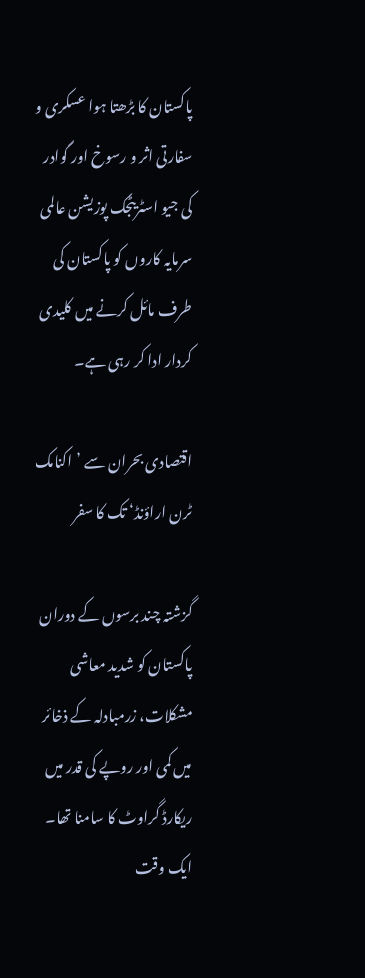پاکستان کا بڑھتا ہوا عسکری و سفارتی اثر و رسوخ اور گوادر کی جیو اسٹریٹجک پوزیشن عالمی سرمایہ کاروں کو پاکستان کی طرف مائل کرنے میں کلیدی کردار ادا کر رہی ہے۔

اقتصادی بحران سے ’اکنامک ٹرن اراؤنڈ‘ تک کا سفر

گزشتہ چند برسوں کے دوران پاکستان کو شدید معاشی مشکلات، زرمبادلہ کے ذخائر میں کمی اور روپے کی قدر میں ریکارڈ گراوٹ کا سامنا تھا۔ ایک وقت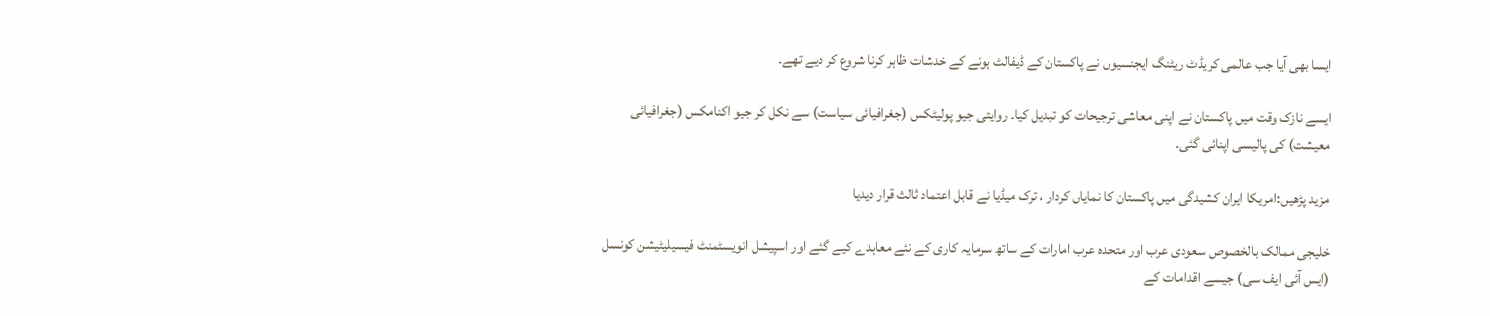ایسا بھی آیا جب عالمی کریڈٹ ریٹنگ ایجنسیوں نے پاکستان کے ڈیفالٹ ہونے کے خدشات ظاہر کرنا شروع کر دیے تھے۔

ایسے نازک وقت میں پاکستان نے اپنی معاشی ترجیحات کو تبدیل کیا۔ روایتی جیو پولیٹکس (جغرافیائی سیاست) سے نکل کر جیو اکنامکس (جغرافیائی معیشت) کی پالیسی اپنائی گئی۔

مزید پڑھیں:امریکا ایران کشیدگی میں پاکستان کا نمایاں کردار ، ترک میڈیا نے قابل اعتماد ثالث قرار دیدیا

خلیجی ممالک بالخصوص سعودی عرب اور متحدہ عرب امارات کے ساتھ سرمایہ کاری کے نئے معاہدے کیے گئے اور اسپیشل انویسٹمنٹ فیسیلیٹیشن کونسل (ایس آئی ایف سی) جیسے اقدامات کے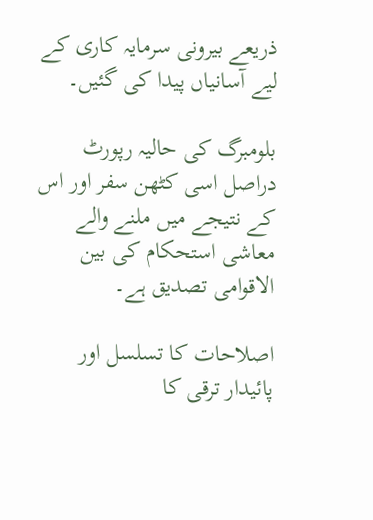ذریعے بیرونی سرمایہ کاری کے لیے آسانیاں پیدا کی گئیں۔

بلومبرگ کی حالیہ رپورٹ دراصل اسی کٹھن سفر اور اس کے نتیجے میں ملنے والے معاشی استحکام کی بین الاقوامی تصدیق ہے۔

اصلاحات کا تسلسل اور پائیدار ترقی کا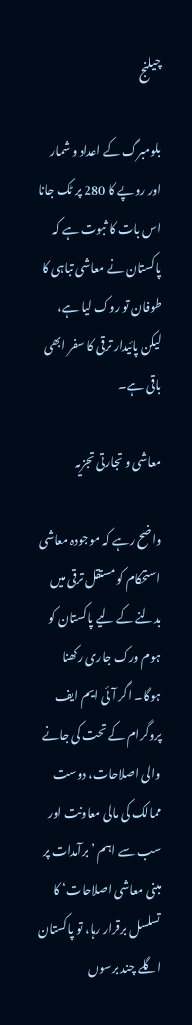چیلنج

بلومبرگ کے اعداد و شمار اور روپے کا 280 پر ٹک جانا اس بات کا ثبوت ہے کہ پاکستان نے معاشی تباہی کا طوفان تو روک لیا ہے، لیکن پائیدار ترقی کا سفر ابھی باقی ہے۔

معاشی و تجارتی تجزیہ

واضح رہے کہ موجودہ معاشی استحکام کو مستقل ترقی میں بدلنے کے لیے پاکستان کو ہوم ورک جاری رکھنا ہوگا۔ اگر آئی ایم ایف پروگرام کے تحت کی جانے والی اصلاحات، دوست ممالک کی مالی معاونت اور سب سے اہم ’برآمدات پر مبنی معاشی اصلاحات‘ کا تسلسل برقرار رہا، تو پاکستان اگلے چند برسوں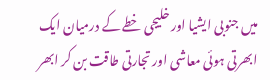میں جنوبی ایشیا اور خلیجی خطے کے درمیان ایک ابھرتی ہوئی معاشی اور تجارتی طاقت بن کر ابھر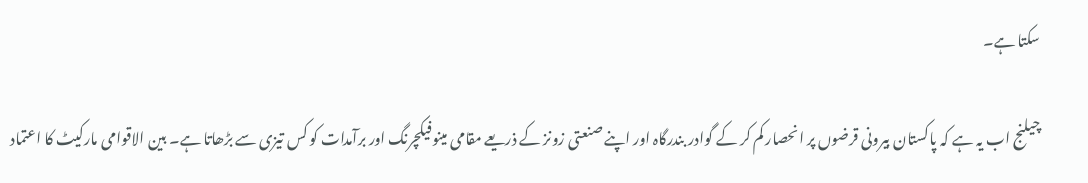سکتا ہے۔

چیلنج اب یہ ہے کہ پاکستان بیرونی قرضوں پر انحصار کم کر کے گوادر بندرگاہ اور اپنے صنعتی زونز کے ذریعے مقامی مینوفیکچرنگ اور برآمدات کو کس تیزی سے بڑھاتا ہے۔ بین الاقوامی مارکیٹ کا اعتماد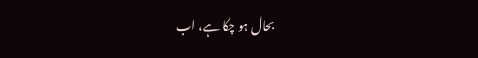بحال ہو چکا ہے، اب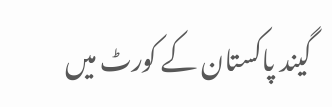گیند پاکستان کے کورٹ میں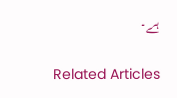ہے۔

Related Articles